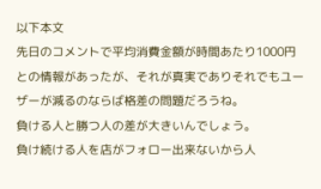以下本文
先日のコメントで平均消費金額が時間あたり1000円との情報があったが、それが真実でありそれでもユーザーが減るのならば格差の問題だろうね。
負ける人と勝つ人の差が大きいんでしょう。
負け続ける人を店がフォロー出来ないから人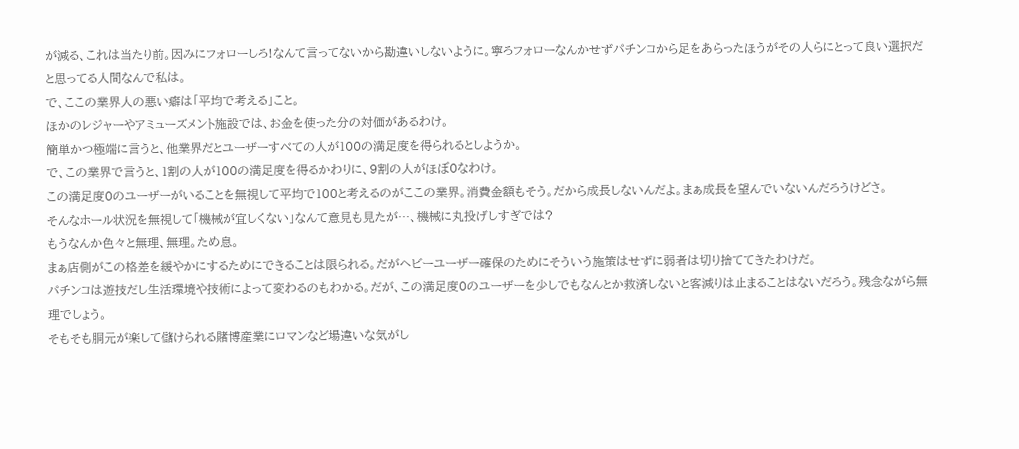が減る、これは当たり前。因みにフォローしろ!なんて言ってないから勘違いしないように。寧ろフォローなんかせずパチンコから足をあらったほうがその人らにとって良い選択だと思ってる人間なんで私は。
で、ここの業界人の悪い癖は「平均で考える」こと。
ほかのレジャーやアミューズメント施設では、お金を使った分の対価があるわけ。
簡単かつ極端に言うと、他業界だとユーザーすべての人が100の満足度を得られるとしようか。
で、この業界で言うと、1割の人が100の満足度を得るかわりに、9割の人がほぼ0なわけ。
この満足度0のユーザーがいることを無視して平均で100と考えるのがここの業界。消費金額もそう。だから成長しないんだよ。まぁ成長を望んでいないんだろうけどさ。
そんなホール状況を無視して「機械が宜しくない」なんて意見も見たが…、機械に丸投げしすぎでは?
もうなんか色々と無理、無理。ため息。
まぁ店側がこの格差を緩やかにするためにできることは限られる。だがヘビーユーザー確保のためにそういう施策はせずに弱者は切り捨ててきたわけだ。
パチンコは遊技だし生活環境や技術によって変わるのもわかる。だが、この満足度0のユーザーを少しでもなんとか救済しないと客減りは止まることはないだろう。残念ながら無理でしょう。
そもそも胴元が楽して儲けられる賭博産業にロマンなど場違いな気がし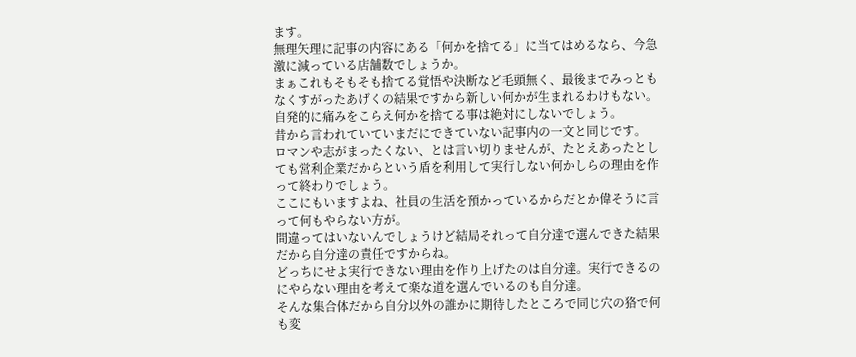ます。
無理矢理に記事の内容にある「何かを捨てる」に当てはめるなら、今急激に減っている店舗数でしょうか。
まぁこれもそもそも捨てる覚悟や決断など毛頭無く、最後までみっともなくすがったあげくの結果ですから新しい何かが生まれるわけもない。
自発的に痛みをこらえ何かを捨てる事は絶対にしないでしょう。
昔から言われていていまだにできていない記事内の一文と同じです。
ロマンや志がまったくない、とは言い切りませんが、たとえあったとしても営利企業だからという盾を利用して実行しない何かしらの理由を作って終わりでしょう。
ここにもいますよね、社員の生活を預かっているからだとか偉そうに言って何もやらない方が。
間違ってはいないんでしょうけど結局それって自分達で選んできた結果だから自分達の責任ですからね。
どっちにせよ実行できない理由を作り上げたのは自分達。実行できるのにやらない理由を考えて楽な道を選んでいるのも自分達。
そんな集合体だから自分以外の誰かに期待したところで同じ穴の狢で何も変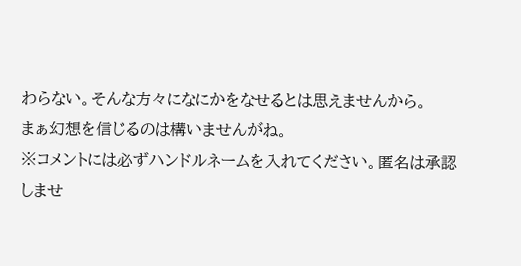わらない。そんな方々になにかをなせるとは思えませんから。
まぁ幻想を信じるのは構いませんがね。
※コメントには必ずハンドルネームを入れてください。匿名は承認しませ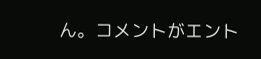ん。コメントがエント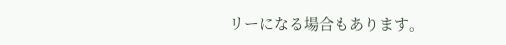リーになる場合もあります。